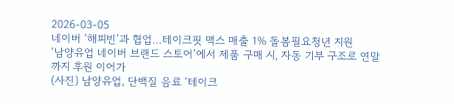2026-03-05
네이버 ‘해피빈’과 협업…테이크핏 맥스 매출 1% 돌봄필요청년 지원
‘남양유업 네이버 브랜드 스토어’에서 제품 구매 시, 자동 기부 구조로 연말까지 후원 이어가
(사진) 남양유업, 단백질 음료 ‘테이크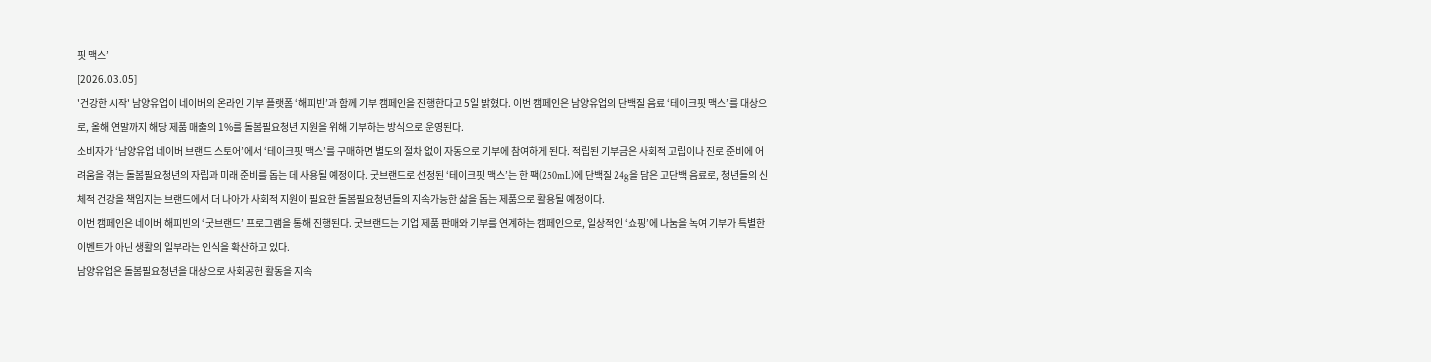핏 맥스’
[2026.03.05]
'건강한 시작' 남양유업이 네이버의 온라인 기부 플랫폼 ‘해피빈’과 함께 기부 캠페인을 진행한다고 5일 밝혔다. 이번 캠페인은 남양유업의 단백질 음료 ‘테이크핏 맥스’를 대상으로, 올해 연말까지 해당 제품 매출의 1%를 돌봄필요청년 지원을 위해 기부하는 방식으로 운영된다.
소비자가 ‘남양유업 네이버 브랜드 스토어’에서 ‘테이크핏 맥스’를 구매하면 별도의 절차 없이 자동으로 기부에 참여하게 된다. 적립된 기부금은 사회적 고립이나 진로 준비에 어려움을 겪는 돌봄필요청년의 자립과 미래 준비를 돕는 데 사용될 예정이다. 굿브랜드로 선정된 ‘테이크핏 맥스’는 한 팩(250mL)에 단백질 24g을 담은 고단백 음료로, 청년들의 신체적 건강을 책임지는 브랜드에서 더 나아가 사회적 지원이 필요한 돌봄필요청년들의 지속가능한 삶을 돕는 제품으로 활용될 예정이다.
이번 캠페인은 네이버 해피빈의 ‘굿브랜드’ 프로그램을 통해 진행된다. 굿브랜드는 기업 제품 판매와 기부를 연계하는 캠페인으로, 일상적인 ‘쇼핑’에 나눔을 녹여 기부가 특별한 이벤트가 아닌 생활의 일부라는 인식을 확산하고 있다.
남양유업은 돌봄필요청년을 대상으로 사회공헌 활동을 지속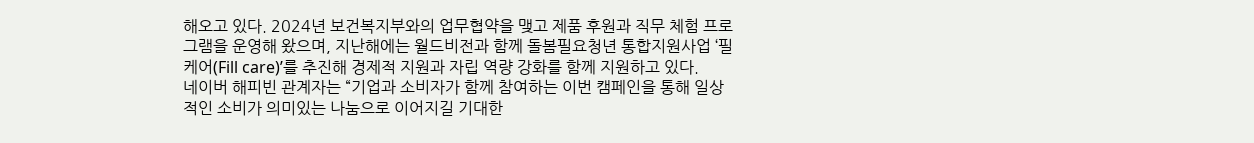해오고 있다. 2024년 보건복지부와의 업무협약을 맺고 제품 후원과 직무 체험 프로그램을 운영해 왔으며, 지난해에는 월드비전과 함께 돌봄필요청년 통합지원사업 ‘필 케어(Fill care)’를 추진해 경제적 지원과 자립 역량 강화를 함께 지원하고 있다.
네이버 해피빈 관계자는 “기업과 소비자가 함께 참여하는 이번 캠페인을 통해 일상적인 소비가 의미있는 나눔으로 이어지길 기대한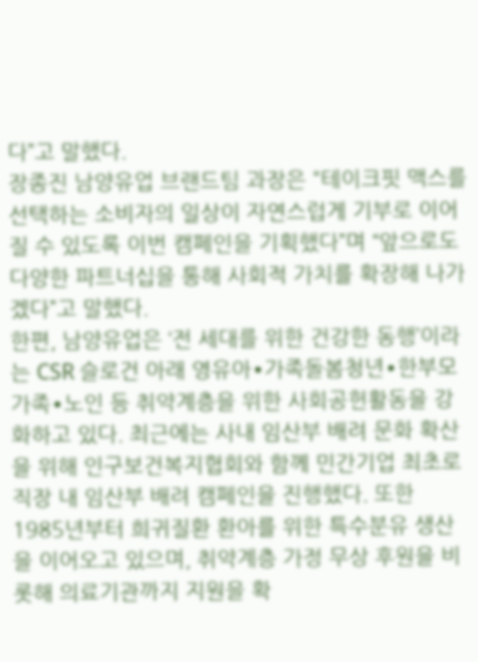다”고 말했다.
장종진 남양유업 브랜드팀 과장은 "테이크핏 맥스를 선택하는 소비자의 일상이 자연스럽게 기부로 이어질 수 있도록 이번 캠페인을 기획했다”며 “앞으로도 다양한 파트너십을 통해 사회적 가치를 확장해 나가겠다”고 말했다.
한편, 남양유업은 ‘전 세대를 위한 건강한 동행’이라는 CSR 슬로건 아래 영유아∙가족돌봄청년∙한부모가족∙노인 등 취약계층을 위한 사회공헌활동을 강화하고 있다. 최근에는 사내 임산부 배려 문화 확산을 위해 인구보건복지협회와 함께 민간기업 최초로 직장 내 임산부 배려 캠페인을 진행했다. 또한 1985년부터 희귀질환 환아를 위한 특수분유 생산을 이어오고 있으며, 취약계층 가정 무상 후원을 비롯해 의료기관까지 지원을 확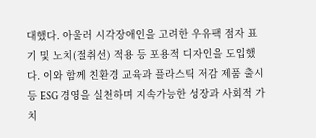대했다. 아울러 시각장애인을 고려한 우유팩 점자 표기 및 노치(절취선) 적용 등 포용적 디자인을 도입했다. 이와 함께 친환경 교육과 플라스틱 저감 제품 출시 등 ESG 경영을 실천하며 지속가능한 성장과 사회적 가치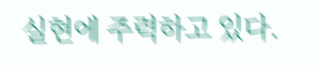실현에 주력하고 있다.